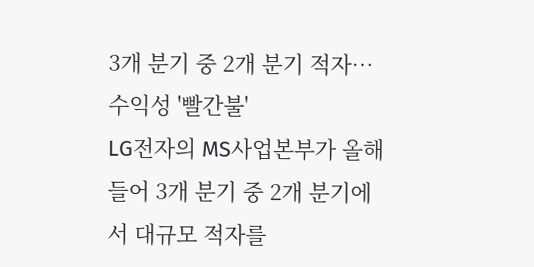3개 분기 중 2개 분기 적자…수익성 '빨간불'
LG전자의 MS사업본부가 올해 들어 3개 분기 중 2개 분기에서 대규모 적자를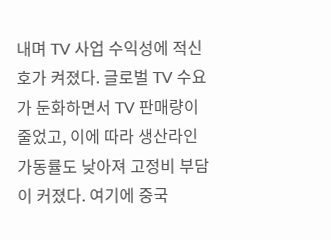내며 TV 사업 수익성에 적신호가 켜졌다. 글로벌 TV 수요가 둔화하면서 TV 판매량이 줄었고, 이에 따라 생산라인 가동률도 낮아져 고정비 부담이 커졌다. 여기에 중국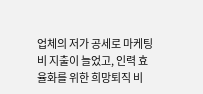업체의 저가 공세로 마케팅비 지출이 늘었고, 인력 효율화를 위한 희망퇴직 비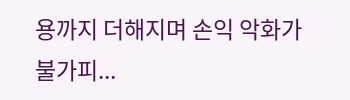용까지 더해지며 손익 악화가 불가피...